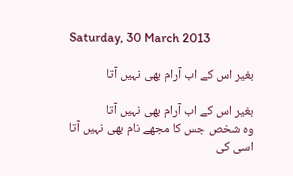Saturday, 30 March 2013

بغیر اس کے اب آرام بھی نہیں آتا

بغیر اس کے اب آرام بھی نہیں آتا
وہ شخص جس کا مجھے نام بھی نہیں آتا
اسی کی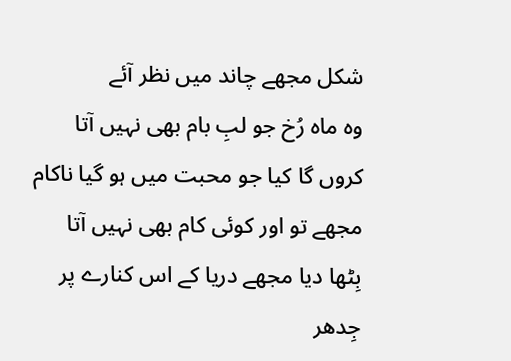شکل مجھے چاند میں نظر آئے
وہ ماہ رُخ جو لبِ بام بھی نہیں آتا
کروں گا کیا جو محبت میں ہو گیا ناکام
مجھے تو اور کوئی کام بھی نہیں آتا
بِٹھا دیا مجھے دریا کے اس کنارے پر
جِدھر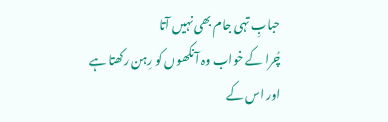حبابِ تہی جام بھی نہیں آتا
چُرا کے خواب وہ آنکھوں کو رِہن رکھتا ہے
اور اس کے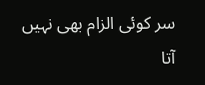سر کوئی الزام بھی نہیں آتا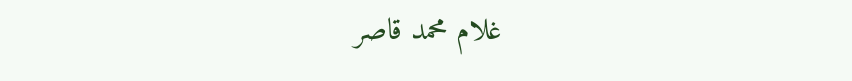غلام محمد قاصر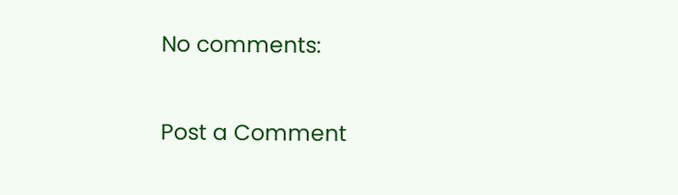No comments:

Post a Comment